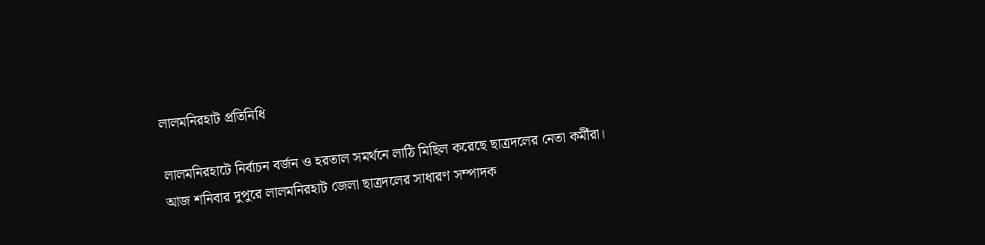লালমনিরহাট প্রতিনিধি

লালমনিরহাটে নির্বাচন বর্জন ও হরতাল সমর্থনে লাঠি মিছিল করেছে ছাত্রদলের নেতা কর্মীরা।
আজ শনিবার দুপুরে লালমনিরহাট জেলা ছাত্রদলের সাধারণ সম্পাদক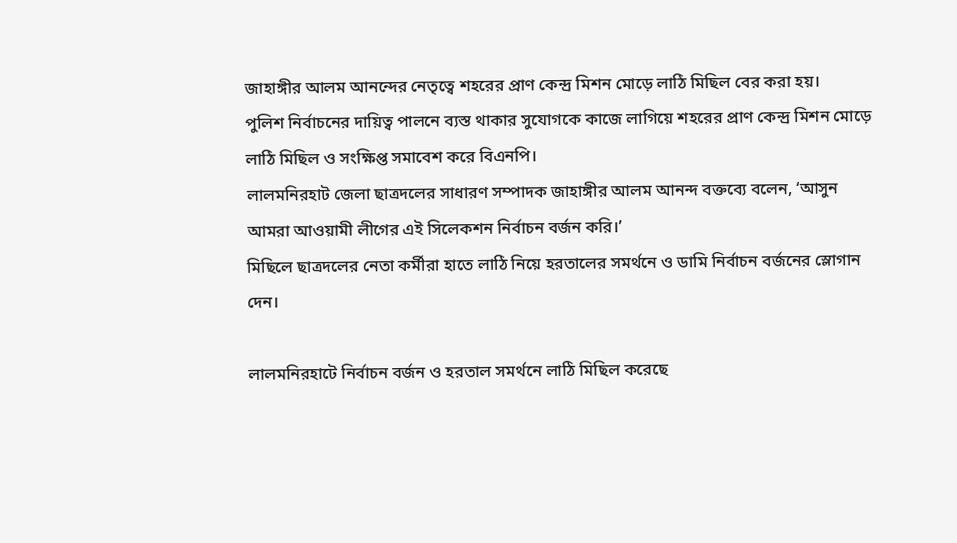জাহাঙ্গীর আলম আনন্দের নেতৃত্বে শহরের প্রাণ কেন্দ্র মিশন মোড়ে লাঠি মিছিল বের করা হয়।
পুলিশ নির্বাচনের দায়িত্ব পালনে ব্যস্ত থাকার সুযোগকে কাজে লাগিয়ে শহরের প্রাণ কেন্দ্র মিশন মোড়ে লাঠি মিছিল ও সংক্ষিপ্ত সমাবেশ করে বিএনপি।
লালমনিরহাট জেলা ছাত্রদলের সাধারণ সম্পাদক জাহাঙ্গীর আলম আনন্দ বক্তব্যে বলেন, ‘আসুন আমরা আওয়ামী লীগের এই সিলেকশন নির্বাচন বর্জন করি।’
মিছিলে ছাত্রদলের নেতা কর্মীরা হাতে লাঠি নিয়ে হরতালের সমর্থনে ও ডামি নির্বাচন বর্জনের স্লোগান দেন।

লালমনিরহাটে নির্বাচন বর্জন ও হরতাল সমর্থনে লাঠি মিছিল করেছে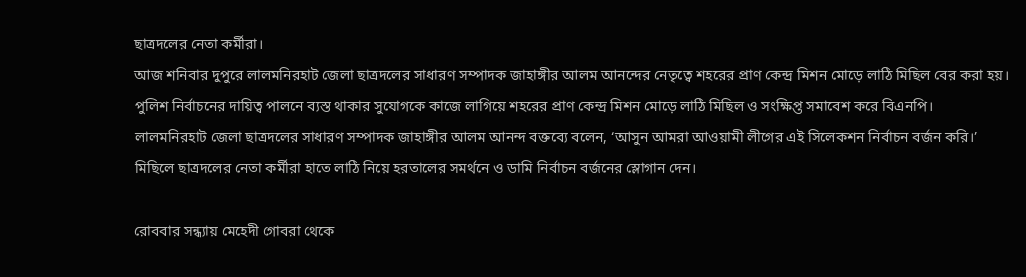ছাত্রদলের নেতা কর্মীরা।
আজ শনিবার দুপুরে লালমনিরহাট জেলা ছাত্রদলের সাধারণ সম্পাদক জাহাঙ্গীর আলম আনন্দের নেতৃত্বে শহরের প্রাণ কেন্দ্র মিশন মোড়ে লাঠি মিছিল বের করা হয়।
পুলিশ নির্বাচনের দায়িত্ব পালনে ব্যস্ত থাকার সুযোগকে কাজে লাগিয়ে শহরের প্রাণ কেন্দ্র মিশন মোড়ে লাঠি মিছিল ও সংক্ষিপ্ত সমাবেশ করে বিএনপি।
লালমনিরহাট জেলা ছাত্রদলের সাধারণ সম্পাদক জাহাঙ্গীর আলম আনন্দ বক্তব্যে বলেন, ‘আসুন আমরা আওয়ামী লীগের এই সিলেকশন নির্বাচন বর্জন করি।’
মিছিলে ছাত্রদলের নেতা কর্মীরা হাতে লাঠি নিয়ে হরতালের সমর্থনে ও ডামি নির্বাচন বর্জনের স্লোগান দেন।

রোববার সন্ধ্যায় মেহেদী গোবরা থেকে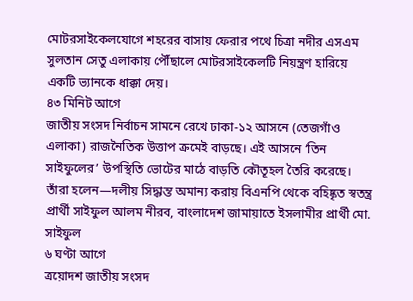মোটরসাইকেলযোগে শহরের বাসায় ফেরার পথে চিত্রা নদীর এসএম সুলতান সেতু এলাকায় পৌঁছালে মোটরসাইকেলটি নিয়ন্ত্রণ হারিয়ে একটি ভ্যানকে ধাক্কা দেয়।
৪৩ মিনিট আগে
জাতীয় সংসদ নির্বাচন সামনে রেখে ঢাকা-১২ আসনে (তেজগাঁও এলাকা) রাজনৈতিক উত্তাপ ক্রমেই বাড়ছে। এই আসনে ‘তিন সাইফুলের’ উপস্থিতি ভোটের মাঠে বাড়তি কৌতূহল তৈরি করেছে। তাঁরা হলেন—দলীয় সিদ্ধান্ত অমান্য করায় বিএনপি থেকে বহিষ্কৃত স্বতন্ত্র প্রার্থী সাইফুল আলম নীরব, বাংলাদেশ জামায়াতে ইসলামীর প্রার্থী মো. সাইফুল
৬ ঘণ্টা আগে
ত্রয়োদশ জাতীয় সংসদ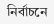নির্বাচনে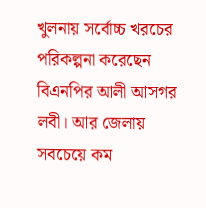খুলনায় সর্বোচ্চ খরচের পরিকল্পনা করেছেন বিএনপির আলী আসগর লবী। আর জেলায় সবচেয়ে কম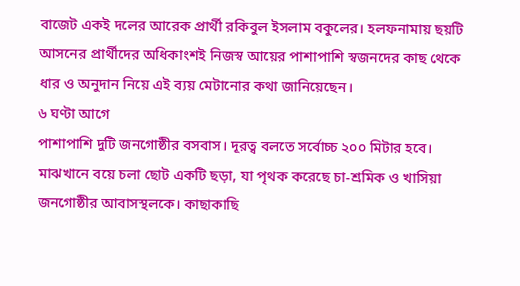বাজেট একই দলের আরেক প্রার্থী রকিবুল ইসলাম বকুলের। হলফনামায় ছয়টি আসনের প্রার্থীদের অধিকাংশই নিজস্ব আয়ের পাশাপাশি স্বজনদের কাছ থেকে ধার ও অনুদান নিয়ে এই ব্যয় মেটানোর কথা জানিয়েছেন।
৬ ঘণ্টা আগে
পাশাপাশি দুটি জনগোষ্ঠীর বসবাস। দূরত্ব বলতে সর্বোচ্চ ২০০ মিটার হবে। মাঝখানে বয়ে চলা ছোট একটি ছড়া, যা পৃথক করেছে চা-শ্রমিক ও খাসিয়া জনগোষ্ঠীর আবাসস্থলকে। কাছাকাছি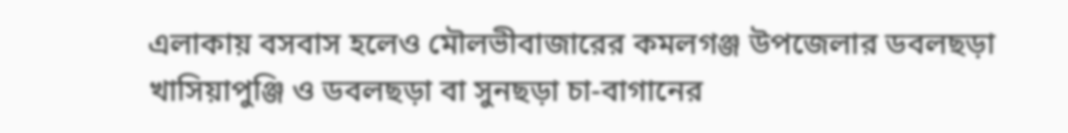এলাকায় বসবাস হলেও মৌলভীবাজারের কমলগঞ্জ উপজেলার ডবলছড়া খাসিয়াপুঞ্জি ও ডবলছড়া বা সুনছড়া চা-বাগানের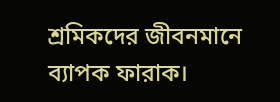শ্রমিকদের জীবনমানে ব্যাপক ফারাক।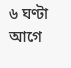৬ ঘণ্টা আগে